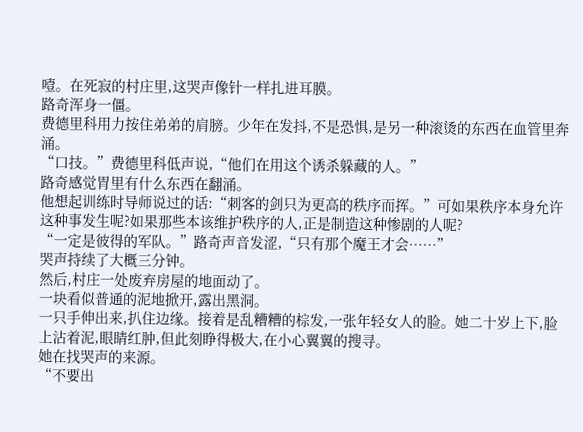噎。在死寂的村庄里,这哭声像针一样扎进耳膜。
路奇浑身一僵。
费德里科用力按住弟弟的肩膀。少年在发抖,不是恐惧,是另一种滚烫的东西在血管里奔涌。
“口技。”费德里科低声说,“他们在用这个诱杀躲藏的人。”
路奇感觉胃里有什么东西在翻涌。
他想起训练时导师说过的话:“刺客的剑只为更高的秩序而挥。”可如果秩序本身允许这种事发生呢?如果那些本该维护秩序的人,正是制造这种惨剧的人呢?
“一定是彼得的军队。”路奇声音发涩,“只有那个魔王才会……”
哭声持续了大概三分钟。
然后,村庄一处废弃房屋的地面动了。
一块看似普通的泥地掀开,露出黑洞。
一只手伸出来,扒住边缘。接着是乱糟糟的棕发,一张年轻女人的脸。她二十岁上下,脸上沾着泥,眼睛红肿,但此刻睁得极大,在小心翼翼的搜寻。
她在找哭声的来源。
“不要出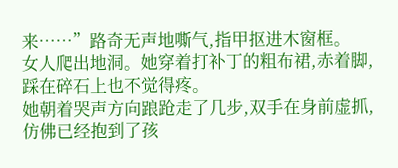来……”路奇无声地嘶气,指甲抠进木窗框。
女人爬出地洞。她穿着打补丁的粗布裙,赤着脚,踩在碎石上也不觉得疼。
她朝着哭声方向踉跄走了几步,双手在身前虚抓,仿佛已经抱到了孩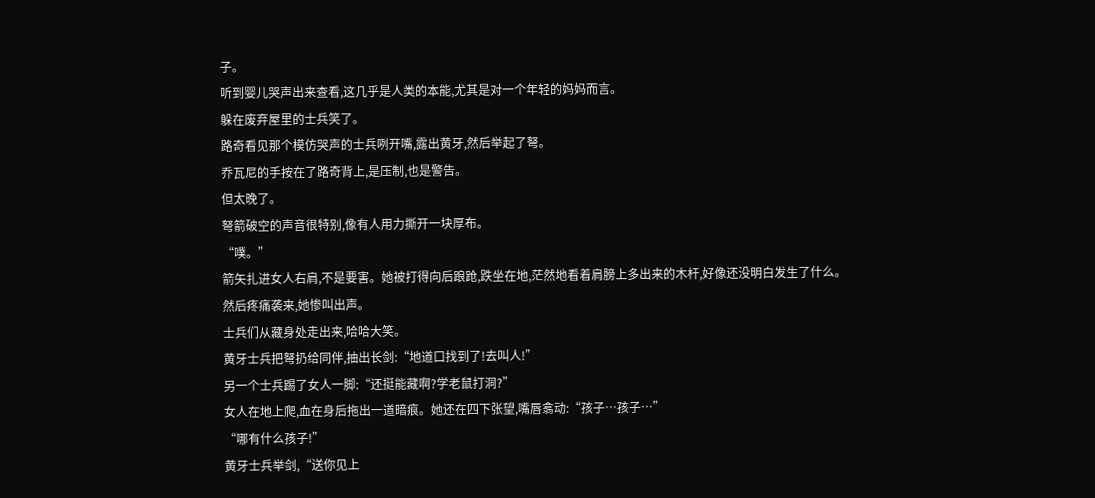子。
听到婴儿哭声出来查看,这几乎是人类的本能,尤其是对一个年轻的妈妈而言。
躲在废弃屋里的士兵笑了。
路奇看见那个模仿哭声的士兵咧开嘴,露出黄牙,然后举起了弩。
乔瓦尼的手按在了路奇背上,是压制,也是警告。
但太晚了。
弩箭破空的声音很特别,像有人用力撕开一块厚布。
“噗。”
箭矢扎进女人右肩,不是要害。她被打得向后踉跄,跌坐在地,茫然地看着肩膀上多出来的木杆,好像还没明白发生了什么。
然后疼痛袭来,她惨叫出声。
士兵们从藏身处走出来,哈哈大笑。
黄牙士兵把弩扔给同伴,抽出长剑:“地道口找到了!去叫人!”
另一个士兵踢了女人一脚:“还挺能藏啊?学老鼠打洞?”
女人在地上爬,血在身后拖出一道暗痕。她还在四下张望,嘴唇翕动:“孩子…孩子…”
“哪有什么孩子!”
黄牙士兵举剑,“送你见上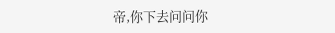帝,你下去问问你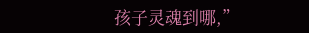孩子灵魂到哪,”